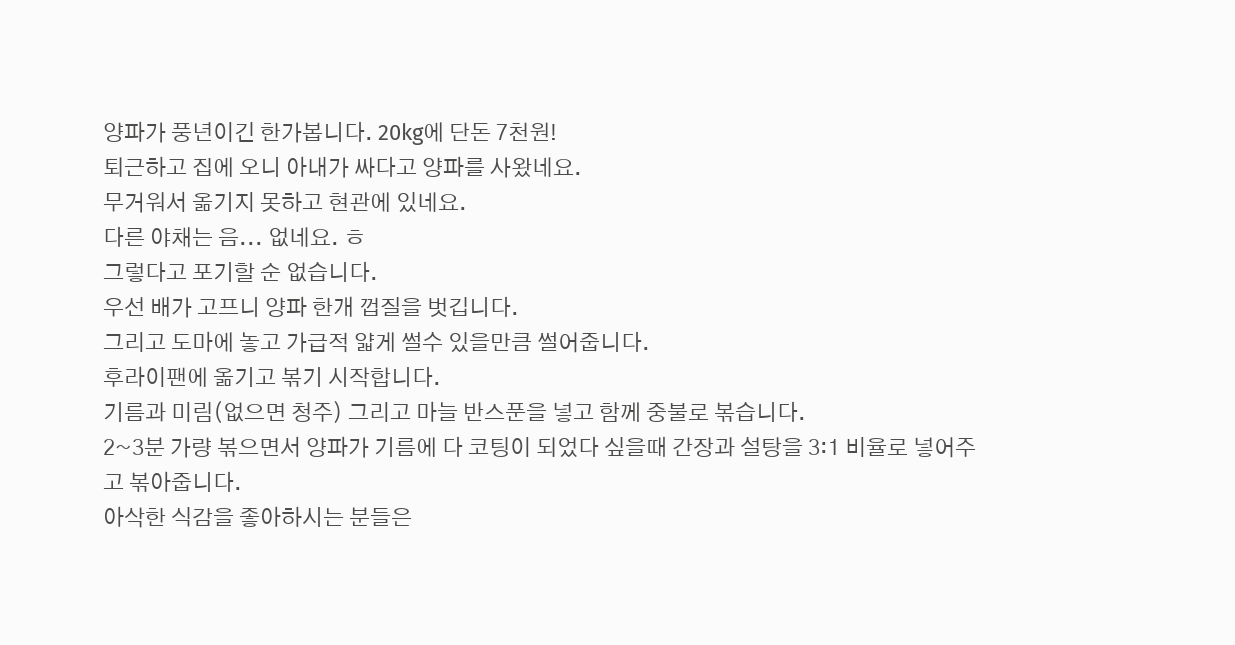양파가 풍년이긴 한가봅니다. 20kg에 단돈 7천원!
퇴근하고 집에 오니 아내가 싸다고 양파를 사왔네요.
무거워서 옮기지 못하고 현관에 있네요.
다른 야채는 음... 없네요. ㅎ
그렇다고 포기할 순 없습니다.
우선 배가 고프니 양파 한개 껍질을 벗깁니다.
그리고 도마에 놓고 가급적 얇게 썰수 있을만큼 썰어줍니다.
후라이팬에 옮기고 볶기 시작합니다.
기름과 미림(없으면 청주) 그리고 마늘 반스푼을 넣고 함께 중불로 볶습니다.
2~3분 가량 볶으면서 양파가 기름에 다 코팅이 되었다 싶을때 간장과 설탕을 3:1 비율로 넣어주고 볶아줍니다.
아삭한 식감을 좋아하시는 분들은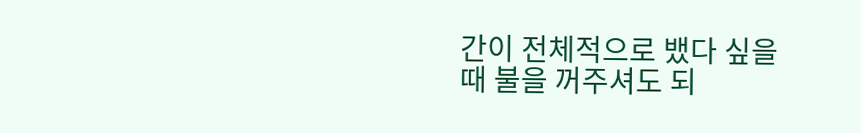간이 전체적으로 뱄다 싶을 때 불을 꺼주셔도 되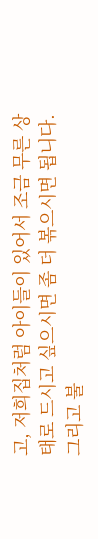고, 저희집처럼 아이들이 있어서 조금 무른 상태로 드시고 싶으시면 좀 더 볶으시면 됩니다.
그리고 불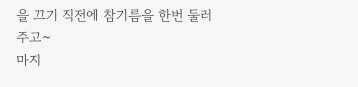을 끄기 직전에 참기름을 한번 둘러주고~
마지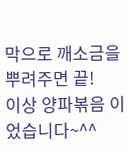막으로 깨소금을 뿌려주면 끝!
이상 양파볶음 이었습니다~^^